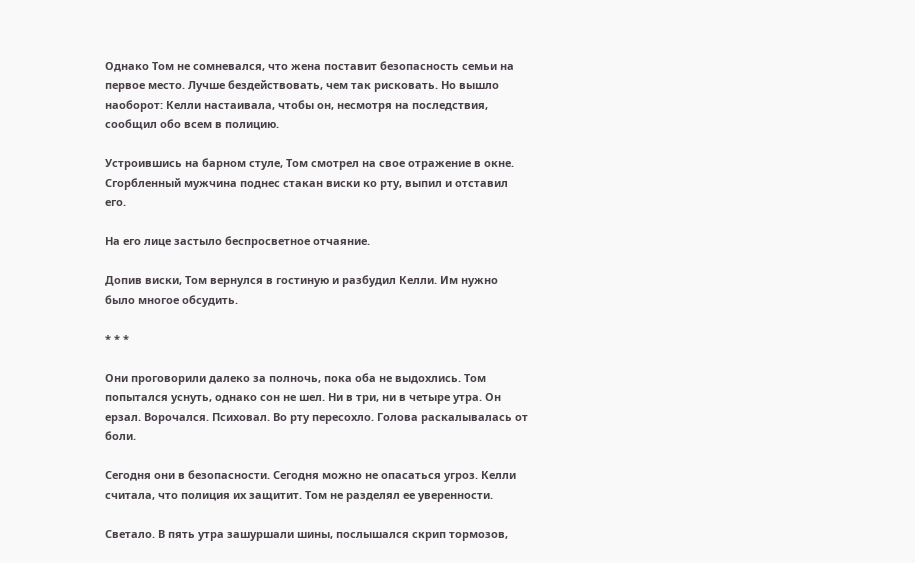Однако Том не сомневался, что жена поставит безопасность семьи на первое место. Лучше бездействовать, чем так рисковать. Но вышло наоборот: Келли настаивала, чтобы он, несмотря на последствия, сообщил обо всем в полицию.

Устроившись на барном стуле, Том смотрел на свое отражение в окне. Сгорбленный мужчина поднес стакан виски ко рту, выпил и отставил его.

На его лице застыло беспросветное отчаяние.

Допив виски, Том вернулся в гостиную и разбудил Келли. Им нужно было многое обсудить.

* * *

Они проговорили далеко за полночь, пока оба не выдохлись. Том попытался уснуть, однако сон не шел. Ни в три, ни в четыре утра. Он ерзал. Ворочался. Психовал. Во рту пересохло. Голова раскалывалась от боли.

Сегодня они в безопасности. Сегодня можно не опасаться угроз. Келли считала, что полиция их защитит. Том не разделял ее уверенности.

Светало. В пять утра зашуршали шины, послышался скрип тормозов,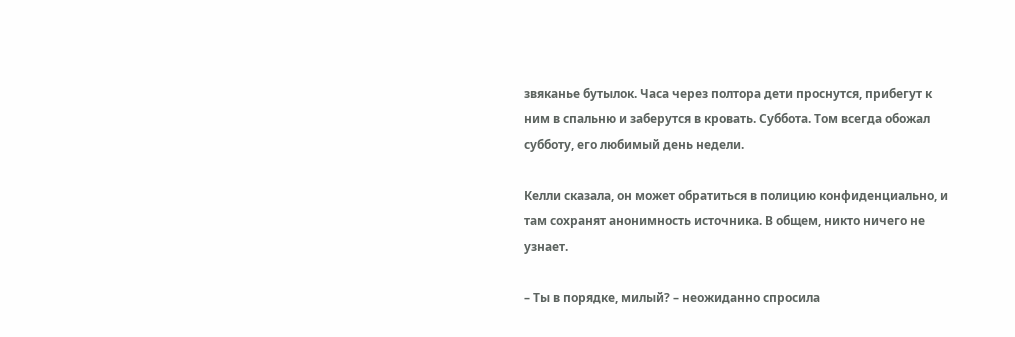звяканье бутылок. Часа через полтора дети проснутся, прибегут к ним в спальню и заберутся в кровать. Суббота. Том всегда обожал субботу, его любимый день недели.

Келли сказала, он может обратиться в полицию конфиденциально, и там сохранят анонимность источника. В общем, никто ничего не узнает.

– Ты в порядке, милый? – неожиданно спросила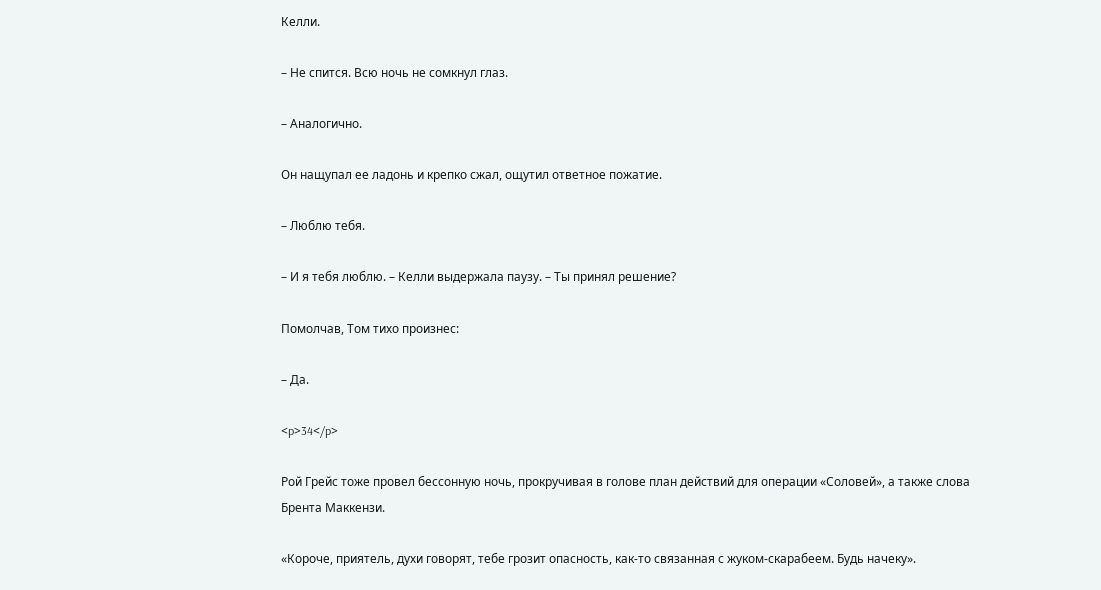Келли.

– Не спится. Всю ночь не сомкнул глаз.

– Аналогично.

Он нащупал ее ладонь и крепко сжал, ощутил ответное пожатие.

– Люблю тебя.

– И я тебя люблю. – Келли выдержала паузу. – Ты принял решение?

Помолчав, Том тихо произнес:

– Да.

<p>34</p>

Рой Грейс тоже провел бессонную ночь, прокручивая в голове план действий для операции «Соловей», а также слова Брента Маккензи.

«Короче, приятель, духи говорят, тебе грозит опасность, как-то связанная с жуком-скарабеем. Будь начеку».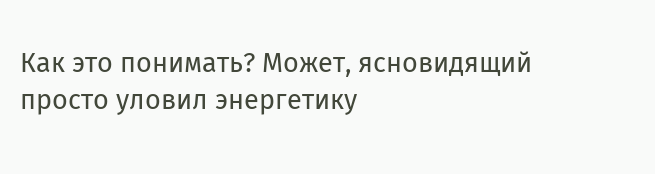Как это понимать? Может, ясновидящий просто уловил энергетику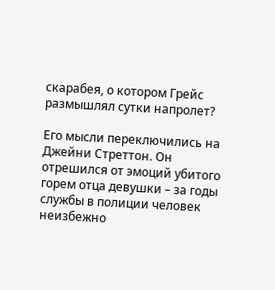скарабея, о котором Грейс размышлял сутки напролет?

Его мысли переключились на Джейни Стреттон. Он отрешился от эмоций убитого горем отца девушки – за годы службы в полиции человек неизбежно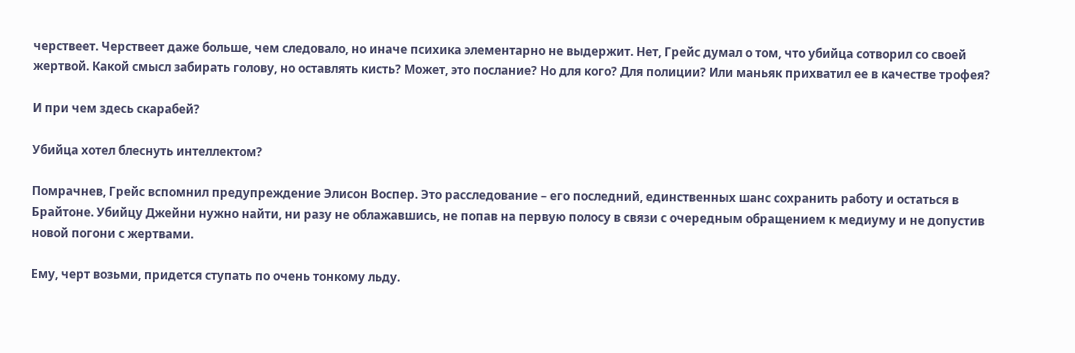черствеет. Черствеет даже больше, чем следовало, но иначе психика элементарно не выдержит. Нет, Грейс думал о том, что убийца сотворил со своей жертвой. Какой смысл забирать голову, но оставлять кисть? Может, это послание? Но для кого? Для полиции? Или маньяк прихватил ее в качестве трофея?

И при чем здесь скарабей?

Убийца хотел блеснуть интеллектом?

Помрачнев, Грейс вспомнил предупреждение Элисон Воспер. Это расследование – его последний, единственных шанс сохранить работу и остаться в Брайтоне. Убийцу Джейни нужно найти, ни разу не облажавшись, не попав на первую полосу в связи с очередным обращением к медиуму и не допустив новой погони с жертвами.

Ему, черт возьми, придется ступать по очень тонкому льду.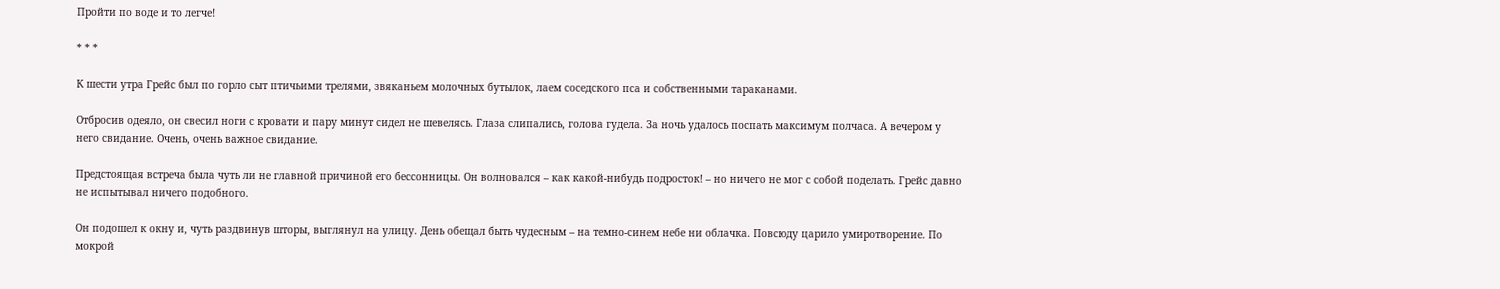Пройти по воде и то легче!

* * *

К шести утра Грейс был по горло сыт птичьими трелями, звяканьем молочных бутылок, лаем соседского пса и собственными тараканами.

Отбросив одеяло, он свесил ноги с кровати и пару минут сидел не шевелясь. Глаза слипались, голова гудела. За ночь удалось поспать максимум полчаса. А вечером у него свидание. Очень, очень важное свидание.

Предстоящая встреча была чуть ли не главной причиной его бессонницы. Он волновался – как какой-нибудь подросток! – но ничего не мог с собой поделать. Грейс давно не испытывал ничего подобного.

Он подошел к окну и, чуть раздвинув шторы, выглянул на улицу. День обещал быть чудесным – на темно-синем небе ни облачка. Повсюду царило умиротворение. По мокрой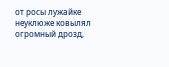от росы лужайке неуклюже ковылял огромный дрозд,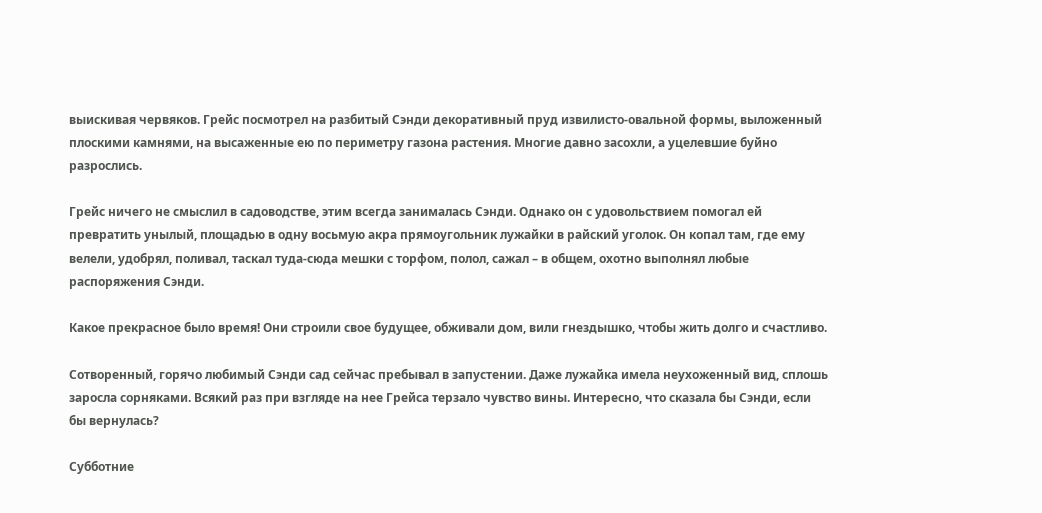выискивая червяков. Грейс посмотрел на разбитый Сэнди декоративный пруд извилисто-овальной формы, выложенный плоскими камнями, на высаженные ею по периметру газона растения. Многие давно засохли, а уцелевшие буйно разрослись.

Грейс ничего не смыслил в садоводстве, этим всегда занималась Сэнди. Однако он с удовольствием помогал ей превратить унылый, площадью в одну восьмую акра прямоугольник лужайки в райский уголок. Он копал там, где ему велели, удобрял, поливал, таскал туда-сюда мешки с торфом, полол, сажал – в общем, охотно выполнял любые распоряжения Сэнди.

Какое прекрасное было время! Они строили свое будущее, обживали дом, вили гнездышко, чтобы жить долго и счастливо.

Сотворенный, горячо любимый Сэнди сад сейчас пребывал в запустении. Даже лужайка имела неухоженный вид, сплошь заросла сорняками. Всякий раз при взгляде на нее Грейса терзало чувство вины. Интересно, что сказала бы Сэнди, если бы вернулась?

Субботние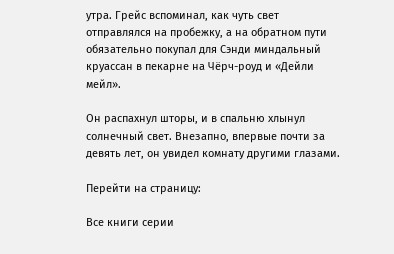утра. Грейс вспоминал, как чуть свет отправлялся на пробежку, а на обратном пути обязательно покупал для Сэнди миндальный круассан в пекарне на Чёрч-роуд и «Дейли мейл».

Он распахнул шторы, и в спальню хлынул солнечный свет. Внезапно, впервые почти за девять лет, он увидел комнату другими глазами.

Перейти на страницу:

Все книги серии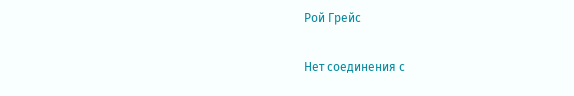Рой Грейс

Нет соединения с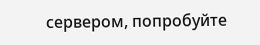сервером, попробуйте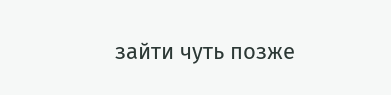зайти чуть позже